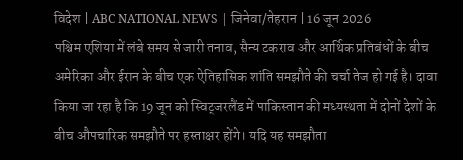विदेश | ABC NATIONAL NEWS | जिनेवा/तेहरान | 16 जून 2026
पश्चिम एशिया में लंबे समय से जारी तनाव, सैन्य टकराव और आर्थिक प्रतिबंधों के बीच अमेरिका और ईरान के बीच एक ऐतिहासिक शांति समझौते की चर्चा तेज हो गई है। दावा किया जा रहा है कि 19 जून को स्विट्जरलैंड में पाकिस्तान की मध्यस्थता में दोनों देशों के बीच औपचारिक समझौते पर हस्ताक्षर होंगे। यदि यह समझौता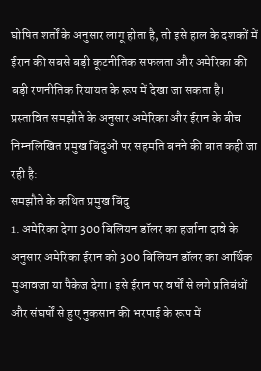घोषित शर्तों के अनुसार लागू होता है, तो इसे हाल के दशकों में ईरान की सबसे बड़ी कूटनीतिक सफलता और अमेरिका की बड़ी रणनीतिक रियायत के रूप में देखा जा सकता है।
प्रस्तावित समझौते के अनुसार अमेरिका और ईरान के बीच निम्नलिखित प्रमुख बिंदुओं पर सहमति बनने की बात कही जा रही है:
समझौते के कथित प्रमुख बिंदु
1. अमेरिका देगा 300 बिलियन डॉलर का हर्जाना दावे के अनुसार अमेरिका ईरान को 300 बिलियन डॉलर का आर्थिक मुआवजा या पैकेज देगा। इसे ईरान पर वर्षों से लगे प्रतिबंधों और संघर्षों से हुए नुकसान की भरपाई के रूप में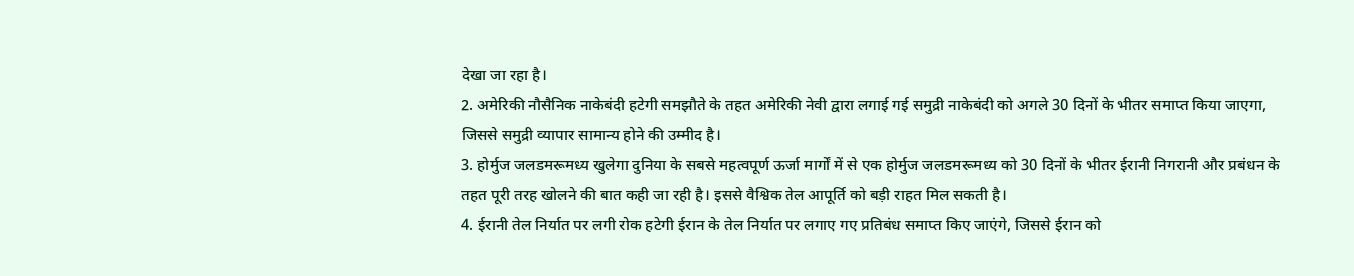देखा जा रहा है।
2. अमेरिकी नौसैनिक नाकेबंदी हटेगी समझौते के तहत अमेरिकी नेवी द्वारा लगाई गई समुद्री नाकेबंदी को अगले 30 दिनों के भीतर समाप्त किया जाएगा, जिससे समुद्री व्यापार सामान्य होने की उम्मीद है।
3. होर्मुज जलडमरूमध्य खुलेगा दुनिया के सबसे महत्वपूर्ण ऊर्जा मार्गों में से एक होर्मुज जलडमरूमध्य को 30 दिनों के भीतर ईरानी निगरानी और प्रबंधन के तहत पूरी तरह खोलने की बात कही जा रही है। इससे वैश्विक तेल आपूर्ति को बड़ी राहत मिल सकती है।
4. ईरानी तेल निर्यात पर लगी रोक हटेगी ईरान के तेल निर्यात पर लगाए गए प्रतिबंध समाप्त किए जाएंगे, जिससे ईरान को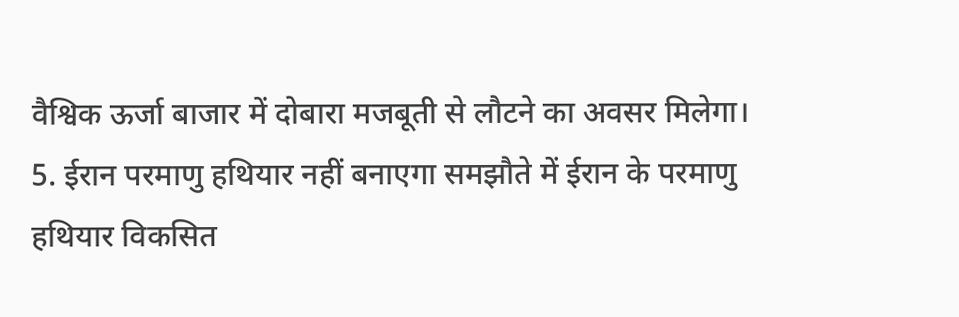वैश्विक ऊर्जा बाजार में दोबारा मजबूती से लौटने का अवसर मिलेगा।
5. ईरान परमाणु हथियार नहीं बनाएगा समझौते में ईरान के परमाणु हथियार विकसित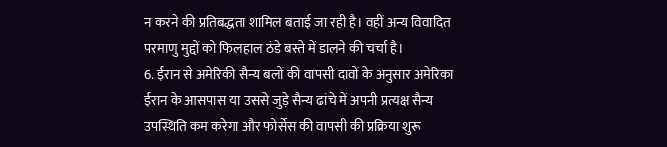न करने की प्रतिबद्धता शामिल बताई जा रही है। वहीं अन्य विवादित परमाणु मुद्दों को फिलहाल ठंडे बस्ते में डालने की चर्चा है।
6. ईरान से अमेरिकी सैन्य बलों की वापसी दावों के अनुसार अमेरिका ईरान के आसपास या उससे जुड़े सैन्य ढांचे में अपनी प्रत्यक्ष सैन्य उपस्थिति कम करेगा और फोर्सेस की वापसी की प्रक्रिया शुरू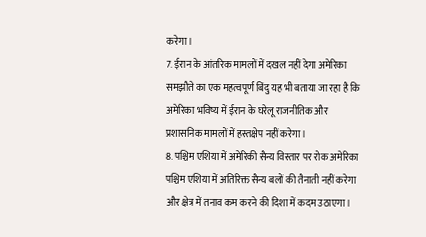करेगा।
7. ईरान के आंतरिक मामलों में दखल नहीं देगा अमेरिका समझौते का एक महत्वपूर्ण बिंदु यह भी बताया जा रहा है कि अमेरिका भविष्य में ईरान के घरेलू राजनीतिक और प्रशासनिक मामलों में हस्तक्षेप नहीं करेगा।
8. पश्चिम एशिया में अमेरिकी सैन्य विस्तार पर रोक अमेरिका पश्चिम एशिया में अतिरिक्त सैन्य बलों की तैनाती नहीं करेगा और क्षेत्र में तनाव कम करने की दिशा में कदम उठाएगा।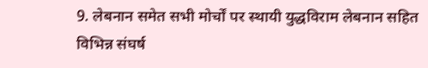9. लेबनान समेत सभी मोर्चों पर स्थायी युद्धविराम लेबनान सहित विभिन्न संघर्ष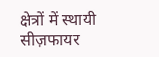क्षेत्रों में स्थायी सीज़फायर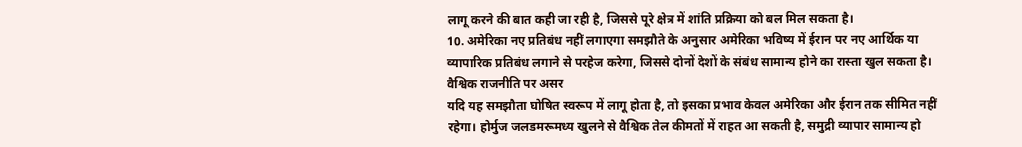लागू करने की बात कही जा रही है, जिससे पूरे क्षेत्र में शांति प्रक्रिया को बल मिल सकता है।
10. अमेरिका नए प्रतिबंध नहीं लगाएगा समझौते के अनुसार अमेरिका भविष्य में ईरान पर नए आर्थिक या व्यापारिक प्रतिबंध लगाने से परहेज करेगा, जिससे दोनों देशों के संबंध सामान्य होने का रास्ता खुल सकता है।
वैश्विक राजनीति पर असर
यदि यह समझौता घोषित स्वरूप में लागू होता है, तो इसका प्रभाव केवल अमेरिका और ईरान तक सीमित नहीं रहेगा। होर्मुज जलडमरूमध्य खुलने से वैश्विक तेल कीमतों में राहत आ सकती है, समुद्री व्यापार सामान्य हो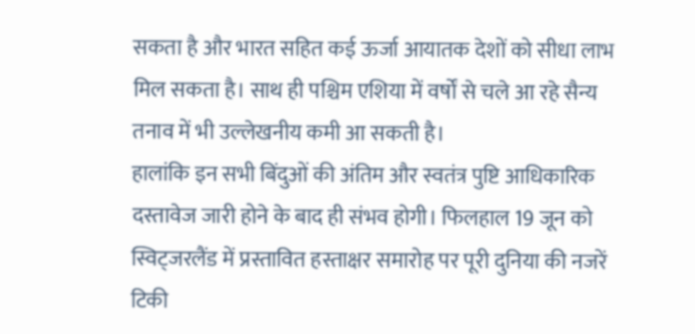सकता है और भारत सहित कई ऊर्जा आयातक देशों को सीधा लाभ मिल सकता है। साथ ही पश्चिम एशिया में वर्षों से चले आ रहे सैन्य तनाव में भी उल्लेखनीय कमी आ सकती है।
हालांकि इन सभी बिंदुओं की अंतिम और स्वतंत्र पुष्टि आधिकारिक दस्तावेज जारी होने के बाद ही संभव होगी। फिलहाल 19 जून को स्विट्जरलैंड में प्रस्तावित हस्ताक्षर समारोह पर पूरी दुनिया की नजरें टिकी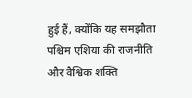हुई हैं, क्योंकि यह समझौता पश्चिम एशिया की राजनीति और वैश्विक शक्ति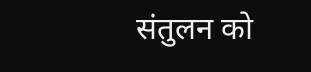संतुलन को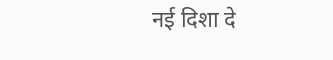नई दिशा दे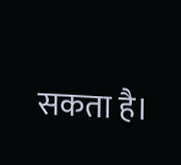सकता है।